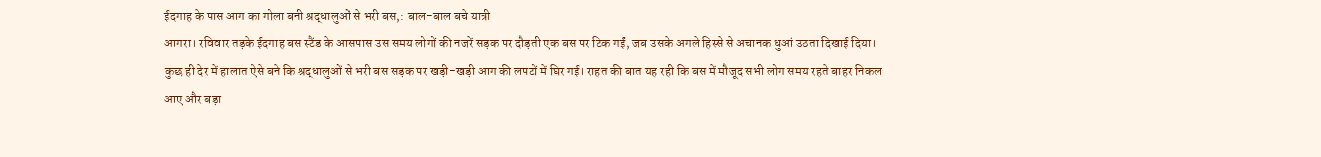ईदगाह के पास आग का गोला बनी श्रद्धालुओं से भरी बस,: बाल-बाल बचे यात्री
आगरा। रविवार तड़के ईदगाह बस स्टैंड के आसपास उस समय लोगों की नजरें सड़क पर दौड़ती एक बस पर टिक गईं, जब उसके अगले हिस्से से अचानक धुआं उठता दिखाई दिया। कुछ ही देर में हालात ऐसे बने कि श्रद्धालुओं से भरी बस सड़क पर खड़ी-खड़ी आग की लपटों में घिर गई। राहत की बात यह रही कि बस में मौजूद सभी लोग समय रहते बाहर निकल आए और बड़ा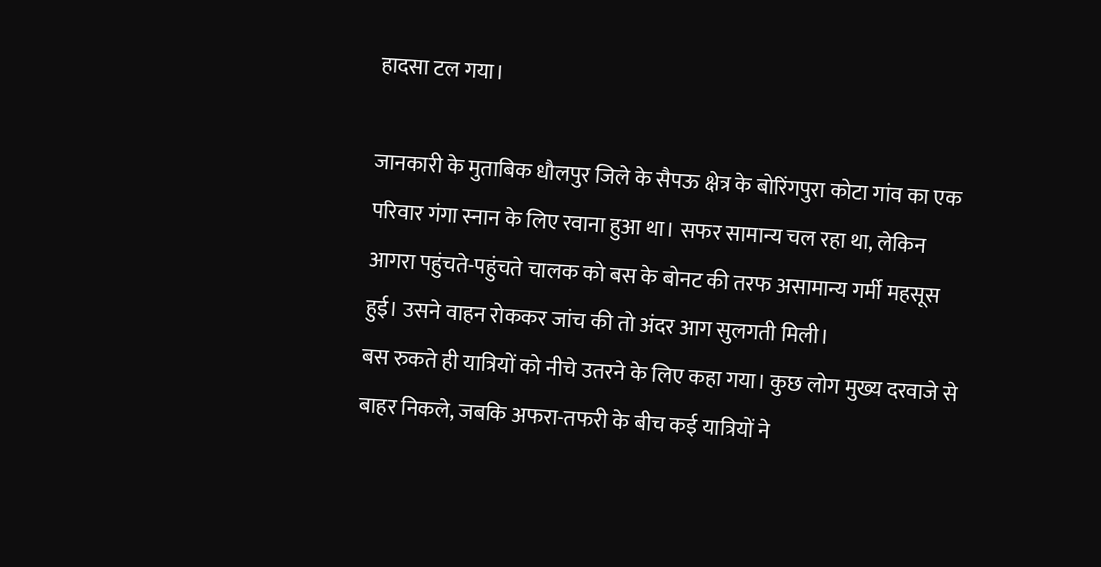हादसा टल गया।

जानकारी के मुताबिक धौलपुर जिले के सैपऊ क्षेत्र के बोरिंगपुरा कोटा गांव का एक परिवार गंगा स्नान के लिए रवाना हुआ था। सफर सामान्य चल रहा था, लेकिन आगरा पहुंचते-पहुंचते चालक को बस के बोनट की तरफ असामान्य गर्मी महसूस हुई। उसने वाहन रोककर जांच की तो अंदर आग सुलगती मिली।
बस रुकते ही यात्रियों को नीचे उतरने के लिए कहा गया। कुछ लोग मुख्य दरवाजे से बाहर निकले, जबकि अफरा-तफरी के बीच कई यात्रियों ने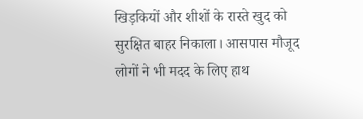खिड़कियों और शीशों के रास्ते खुद को सुरक्षित बाहर निकाला। आसपास मौजूद लोगों ने भी मदद के लिए हाथ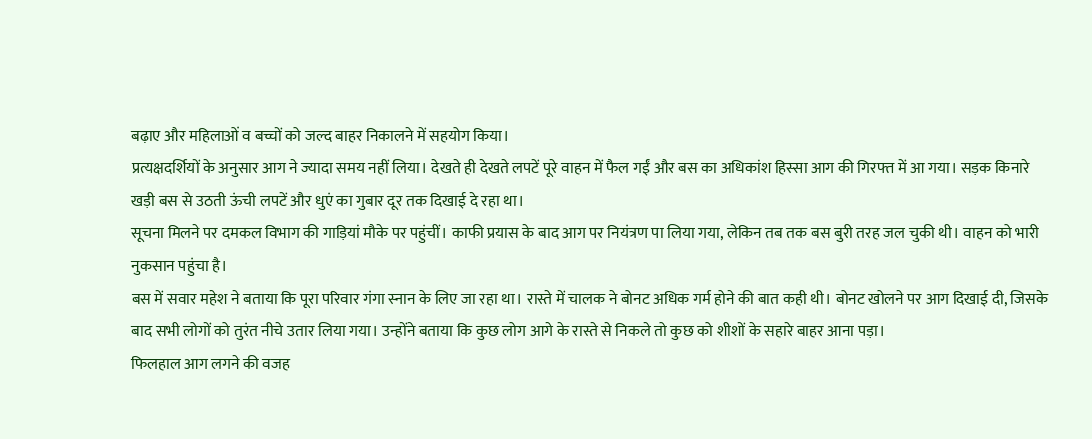बढ़ाए और महिलाओं व बच्चों को जल्द बाहर निकालने में सहयोग किया।
प्रत्यक्षदर्शियों के अनुसार आग ने ज्यादा समय नहीं लिया। देखते ही देखते लपटें पूरे वाहन में फैल गईं और बस का अधिकांश हिस्सा आग की गिरफ्त में आ गया। सड़क किनारे खड़ी बस से उठती ऊंची लपटें और धुएं का गुबार दूर तक दिखाई दे रहा था।
सूचना मिलने पर दमकल विभाग की गाड़ियां मौके पर पहुंचीं। काफी प्रयास के बाद आग पर नियंत्रण पा लिया गया, लेकिन तब तक बस बुरी तरह जल चुकी थी। वाहन को भारी नुकसान पहुंचा है।
बस में सवार महेश ने बताया कि पूरा परिवार गंगा स्नान के लिए जा रहा था। रास्ते में चालक ने बोनट अधिक गर्म होने की बात कही थी। बोनट खोलने पर आग दिखाई दी, जिसके बाद सभी लोगों को तुरंत नीचे उतार लिया गया। उन्होंने बताया कि कुछ लोग आगे के रास्ते से निकले तो कुछ को शीशों के सहारे बाहर आना पड़ा।
फिलहाल आग लगने की वजह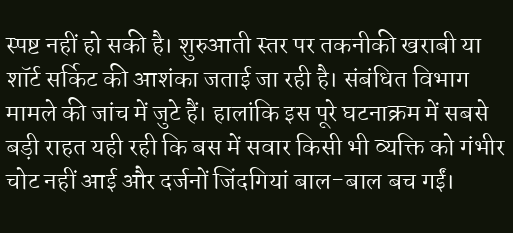स्पष्ट नहीं हो सकी है। शुरुआती स्तर पर तकनीकी खराबी या शॉर्ट सर्किट की आशंका जताई जा रही है। संबंधित विभाग मामले की जांच में जुटे हैं। हालांकि इस पूरे घटनाक्रम में सबसे बड़ी राहत यही रही कि बस में सवार किसी भी व्यक्ति को गंभीर चोट नहीं आई और दर्जनों जिंदगियां बाल-बाल बच गईं।